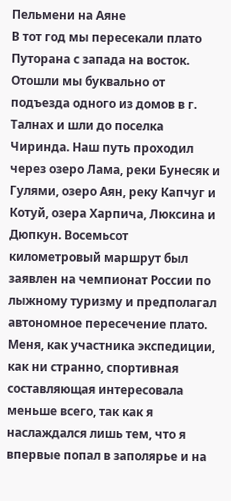Пельмени на Аяне
В тот год мы пересекали плато Путорана с запада на восток. Отошли мы буквально от подъезда одного из домов в г. Талнах и шли до поселка Чиринда. Наш путь проходил через озеро Лама, реки Бунесяк и Гулями, озеро Аян, реку Капчуг и Котуй, озера Харпича, Люксина и Дюпкун. Восемьсот километровый маршрут был заявлен на чемпионат России по лыжному туризму и предполагал автономное пересечение плато. Меня, как участника экспедиции, как ни странно, спортивная составляющая интересовала меньше всего, так как я наслаждался лишь тем, что я впервые попал в заполярье и на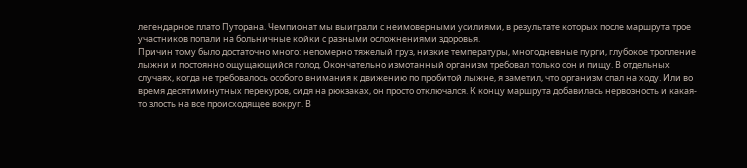легендарное плато Путорана. Чемпионат мы выиграли с неимоверными усилиями, в результате которых после маршрута трое участников попали на больничные койки с разными осложнениями здоровья.
Причин тому было достаточно много: непомерно тяжелый груз, низкие температуры, многодневные пурги, глубокое тропление лыжни и постоянно ощущающийся голод. Окончательно измотанный организм требовал только сон и пищу. В отдельных случаях, когда не требовалось особого внимания к движению по пробитой лыжне, я заметил, что организм спал на ходу. Или во время десятиминутных перекуров, сидя на рюкзаках, он просто отключался. К концу маршрута добавилась нервозность и какая-то злость на все происходящее вокруг. В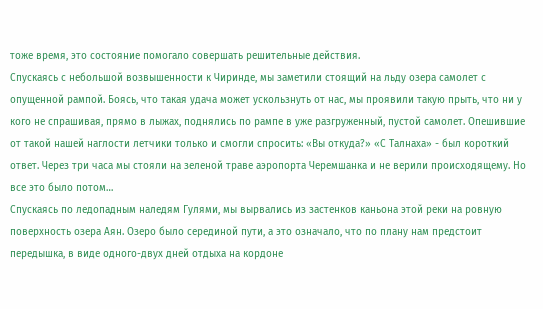тоже время, это состояние помогало совершать решительные действия.
Спускаясь с небольшой возвышенности к Чиринде, мы заметили стоящий на льду озера самолет с опущенной рампой. Боясь, что такая удача может ускользнуть от нас, мы проявили такую прыть, что ни у кого не спрашивая, прямо в лыжах, поднялись по рампе в уже разгруженный, пустой самолет. Опешившие от такой нашей наглости летчики только и смогли спросить: «Вы откуда?» «С Талнаха» - был короткий ответ. Через три часа мы стояли на зеленой траве аэропорта Черемшанка и не верили происходящему. Но все это было потом…
Спускаясь по ледопадным наледям Гулями, мы вырвались из застенков каньона этой реки на ровную поверхность озера Аян. Озеро было серединой пути, а это означало, что по плану нам предстоит передышка, в виде одного-двух дней отдыха на кордоне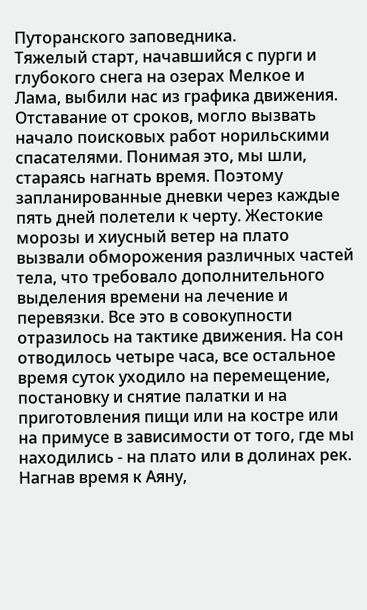Путоранского заповедника.
Тяжелый старт, начавшийся с пурги и глубокого снега на озерах Мелкое и Лама, выбили нас из графика движения. Отставание от сроков, могло вызвать начало поисковых работ норильскими спасателями. Понимая это, мы шли, стараясь нагнать время. Поэтому запланированные дневки через каждые пять дней полетели к черту. Жестокие морозы и хиусный ветер на плато вызвали обморожения различных частей тела, что требовало дополнительного выделения времени на лечение и перевязки. Все это в совокупности отразилось на тактике движения. На сон отводилось четыре часа, все остальное время суток уходило на перемещение, постановку и снятие палатки и на приготовления пищи или на костре или на примусе в зависимости от того, где мы находились - на плато или в долинах рек.
Нагнав время к Аяну,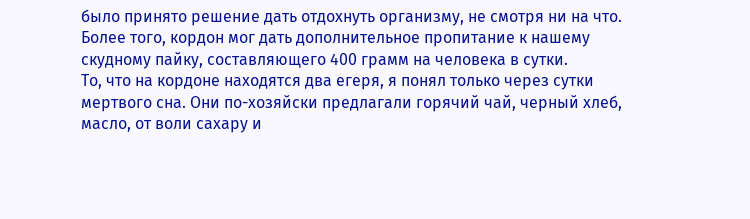было принято решение дать отдохнуть организму, не смотря ни на что. Более того, кордон мог дать дополнительное пропитание к нашему скудному пайку, составляющего 400 грамм на человека в сутки.
То, что на кордоне находятся два егеря, я понял только через сутки мертвого сна. Они по-хозяйски предлагали горячий чай, черный хлеб, масло, от воли сахару и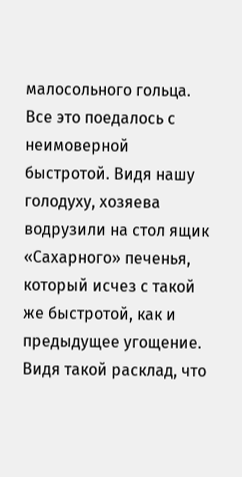малосольного гольца. Все это поедалось с неимоверной быстротой. Видя нашу голодуху, хозяева водрузили на стол ящик «Сахарного» печенья, который исчез с такой же быстротой, как и предыдущее угощение. Видя такой расклад, что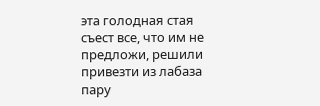эта голодная стая съест все, что им не предложи, решили привезти из лабаза пару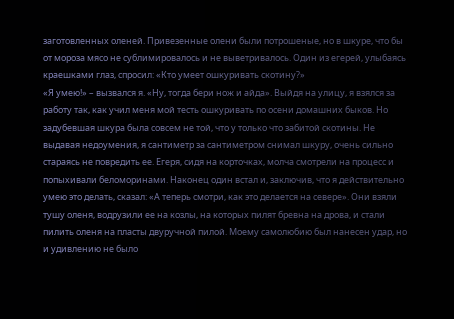заготовленных оленей. Привезенные олени были потрошеные, но в шкуре, что бы от мороза мясо не сублимировалось и не выветривалось. Один из егерей, улыбаясь краешками глаз, спросил: «Кто умеет ошкуривать скотину?»
«Я умею!» – вызвался я. «Ну, тогда бери нож и айда». Выйдя на улицу, я взялся за работу так, как учил меня мой тесть ошкуривать по осени домашних быков. Но задубевшая шкура была совсем не той, что у только что забитой скотины. Не выдавая недоумения, я сантиметр за сантиметром снимал шкуру, очень сильно стараясь не повредить ее. Егеря, сидя на корточках, молча смотрели на процесс и попыхивали беломоринами. Наконец один встал и, заключив, что я действительно умею это делать, сказал: «А теперь смотри, как это делается на севере». Они взяли тушу оленя, водрузили ее на козлы, на которых пилят бревна на дрова, и стали пилить оленя на пласты двуручной пилой. Моему самолюбию был нанесен удар, но и удивлению не было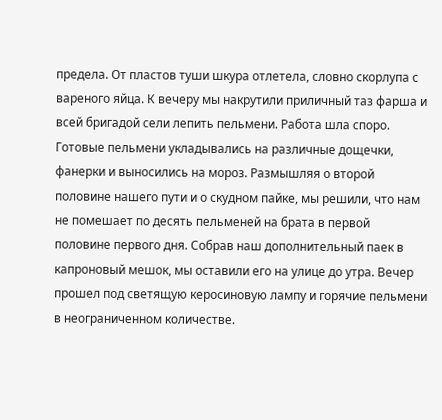предела. От пластов туши шкура отлетела, словно скорлупа с вареного яйца. К вечеру мы накрутили приличный таз фарша и всей бригадой сели лепить пельмени. Работа шла споро. Готовые пельмени укладывались на различные дощечки, фанерки и выносились на мороз. Размышляя о второй половине нашего пути и о скудном пайке, мы решили, что нам не помешает по десять пельменей на брата в первой половине первого дня. Собрав наш дополнительный паек в капроновый мешок, мы оставили его на улице до утра. Вечер прошел под светящую керосиновую лампу и горячие пельмени в неограниченном количестве.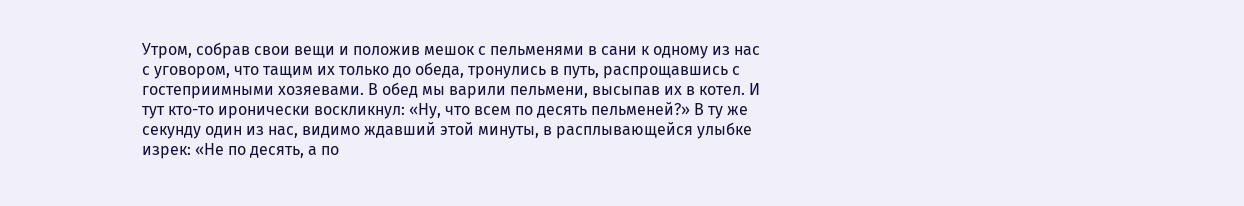Утром, собрав свои вещи и положив мешок с пельменями в сани к одному из нас с уговором, что тащим их только до обеда, тронулись в путь, распрощавшись с гостеприимными хозяевами. В обед мы варили пельмени, высыпав их в котел. И тут кто-то иронически воскликнул: «Ну, что всем по десять пельменей?» В ту же секунду один из нас, видимо ждавший этой минуты, в расплывающейся улыбке изрек: «Не по десять, а по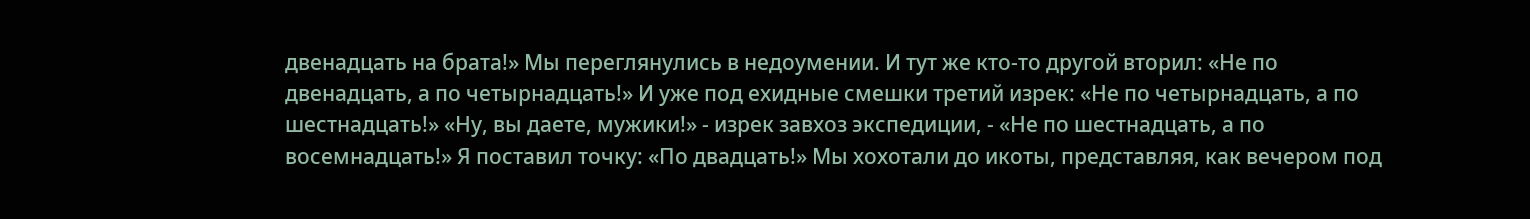двенадцать на брата!» Мы переглянулись в недоумении. И тут же кто-то другой вторил: «Не по двенадцать, а по четырнадцать!» И уже под ехидные смешки третий изрек: «Не по четырнадцать, а по шестнадцать!» «Ну, вы даете, мужики!» - изрек завхоз экспедиции, - «Не по шестнадцать, а по восемнадцать!» Я поставил точку: «По двадцать!» Мы хохотали до икоты, представляя, как вечером под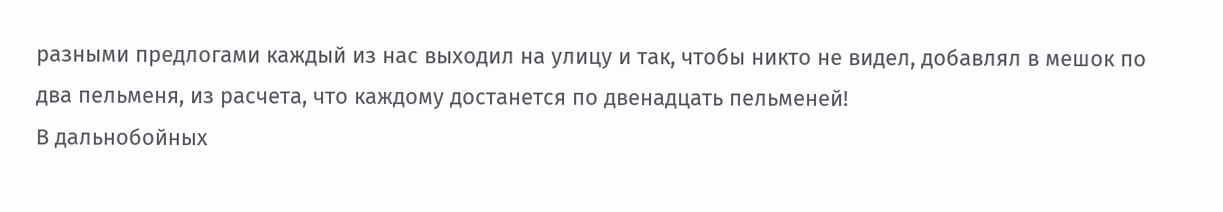разными предлогами каждый из нас выходил на улицу и так, чтобы никто не видел, добавлял в мешок по два пельменя, из расчета, что каждому достанется по двенадцать пельменей!
В дальнобойных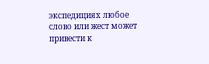экспедициях любое слово или жест может привести к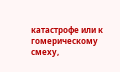катастрофе или к гомерическому смеху,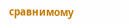сравнимому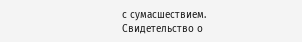с сумасшествием.
Свидетельство о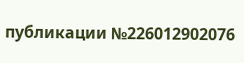публикации №226012902076